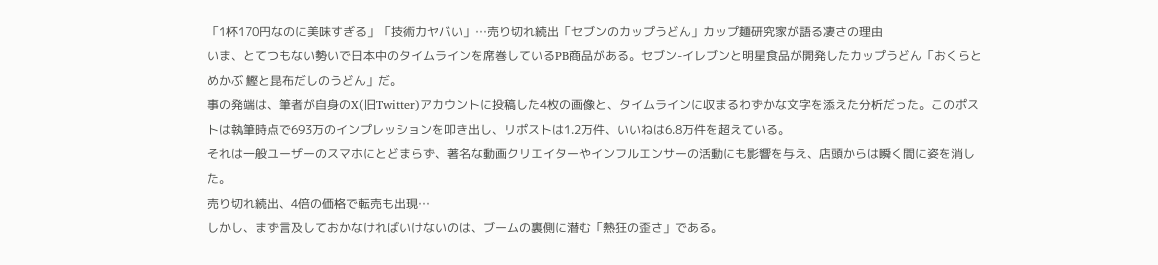「1杯170円なのに美味すぎる」「技術力ヤバい」…売り切れ続出「セブンのカップうどん」カップ麺研究家が語る凄さの理由
いま、とてつもない勢いで日本中のタイムラインを席巻しているPB商品がある。セブン-イレブンと明星食品が開発したカップうどん「おくらとめかぶ 鰹と昆布だしのうどん」だ。
事の発端は、筆者が自身のX(旧Twitter)アカウントに投稿した4枚の画像と、タイムラインに収まるわずかな文字を添えた分析だった。このポストは執筆時点で693万のインプレッションを叩き出し、リポストは1.2万件、いいねは6.8万件を超えている。
それは一般ユーザーのスマホにとどまらず、著名な動画クリエイターやインフルエンサーの活動にも影響を与え、店頭からは瞬く間に姿を消した。
売り切れ続出、4倍の価格で転売も出現…
しかし、まず言及しておかなければいけないのは、ブームの裏側に潜む「熱狂の歪さ」である。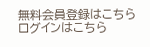無料会員登録はこちら
ログインはこちら